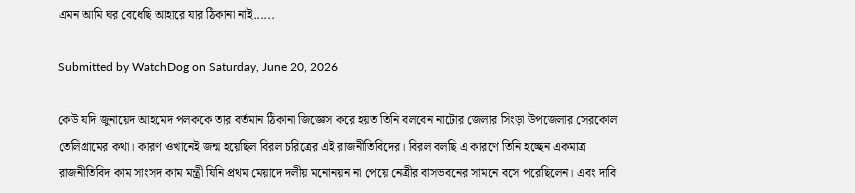এমন আমি ঘর বেধেছি আহারে যার ঠিকানা নাই......

Submitted by WatchDog on Saturday, June 20, 2026

কেউ যদি জুনায়েদ আহমেদ পলককে তার বর্তমান ঠিকানা জিজ্ঞেস করে হয়ত তিনি বলবেন নাটোর জেলার সিংড়া উপজেলার সেরকোল তেলিগ্রামের কথা। কারণ ওখানেই জন্ম হয়েছিল বিরল চরিত্রের এই রাজনীতিবিদের। বিরল বলছি এ কারণে তিনি হচ্ছেন একমাত্র রাজনীতিবিদ কাম সাংসদ কাম মন্ত্রী যিনি প্রথম মেয়াদে দলীয় মনোনয়ন না পেয়ে নেত্রীর বাসভবনের সামনে বসে পরেছিলেন। এবং দাবি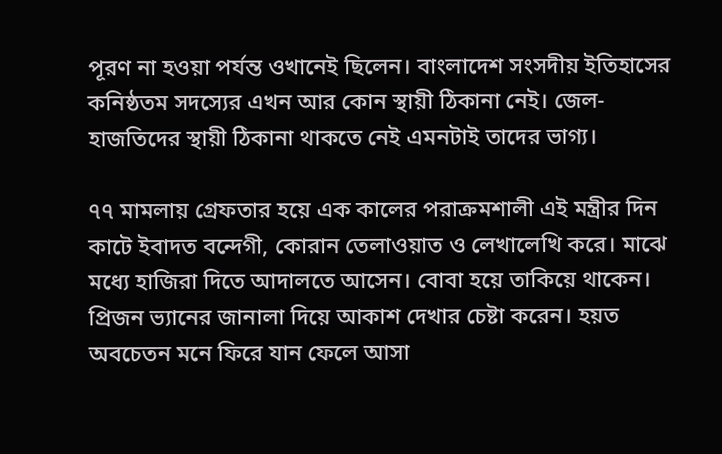পূরণ না হওয়া পর্যন্ত ওখানেই ছিলেন। বাংলাদেশ সংসদীয় ইতিহাসের কনিষ্ঠতম সদস্যের এখন আর কোন স্থায়ী ঠিকানা নেই। জেল-হাজতিদের স্থায়ী ঠিকানা থাকতে নেই এমনটাই তাদের ভাগ্য।

৭৭ মামলায় গ্রেফতার হয়ে এক কালের পরাক্রমশালী এই মন্ত্রীর দিন কাটে ইবাদত বন্দেগী, কোরান তেলাওয়াত ও লেখালেখি করে। মাঝে মধ্যে হাজিরা দিতে আদালতে আসেন। বোবা হয়ে তাকিয়ে থাকেন। প্রিজন ভ্যানের জানালা দিয়ে আকাশ দেখার চেষ্টা করেন। হয়ত অবচেতন মনে ফিরে যান ফেলে আসা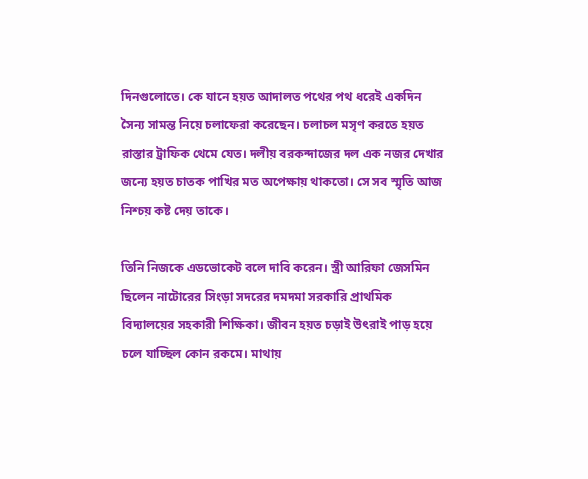দিনগুলোতে। কে যানে হয়ত আদালত পথের পথ ধরেই একদিন সৈন্য সামন্ত নিয়ে চলাফেরা করেছেন। চলাচল মসৃণ করতে হয়ত রাস্তার ট্রাফিক থেমে যেত। দলীয় বরকন্দাজের দল এক নজর দেখার জন্যে হয়ত চাতক পাখির মত অপেক্ষায় থাকতো। সে সব স্মৃতি আজ নিশ্চয় কষ্ট দেয় তাকে।

তিনি নিজকে এডভোকেট বলে দাবি করেন। স্ত্রী আরিফা জেসমিন ছিলেন নাটোরের সিংড়া সদরের দমদমা সরকারি প্রাথমিক বিদ্যালয়ের সহকারী শিক্ষিকা। জীবন হয়ত চড়াই উৎরাই পাড় হয়ে চলে যাচ্ছিল কোন রকমে। মাথায়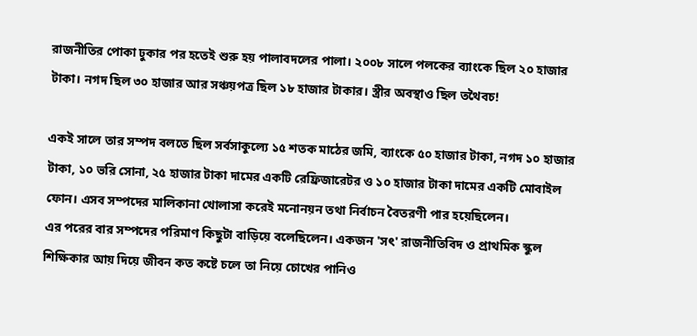রাজনীতির পোকা ঢুকার পর হতেই শুরু হয় পালাবদলের পালা। ২০০৮ সালে পলকের ব্যাংকে ছিল ২০ হাজার টাকা। নগদ ছিল ৩০ হাজার আর সঞ্চয়পত্র ছিল ১৮ হাজার টাকার। স্ত্রীর অবস্থাও ছিল তথৈবচ!

একই সালে তার সম্পদ বলতে ছিল সর্বসাকুল্যে ১৫ শতক মাঠের জমি, ব্যাংকে ৫০ হাজার টাকা, নগদ ১০ হাজার টাকা, ১০ ভরি সোনা, ২৫ হাজার টাকা দামের একটি রেফ্রিজারেটর ও ১০ হাজার টাকা দামের একটি মোবাইল ফোন। এসব সম্পদের মালিকানা খোলাসা করেই মনোনয়ন তথা নির্বাচন বৈতরণী পার হয়েছিলেন।
এর পরের বার সম্পদের পরিমাণ কিছুটা বাড়িয়ে বলেছিলেন। একজন 'সৎ' রাজনীতিবিদ ও প্রাথমিক স্কুল শিক্ষিকার আয় দিয়ে জীবন কত কষ্টে চলে তা নিয়ে চোখের পানিও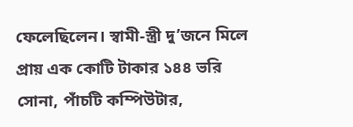ফেলেছিলেন। স্বামী-স্ত্রী দু’জনে মিলে প্রায় এক কোটি টাকার ১৪৪ ভরি সোনা, পাঁচটি কম্পিউটার,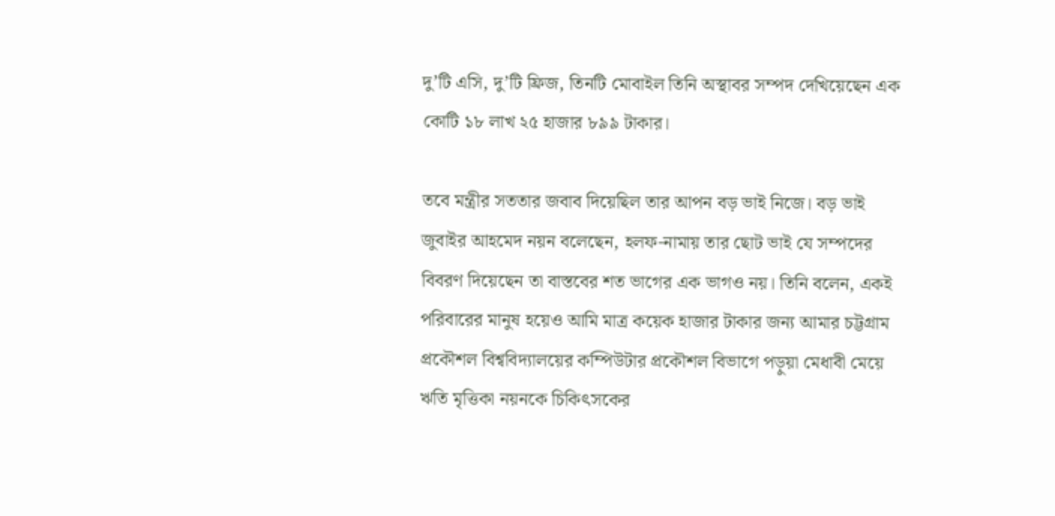দু’টি এসি, দু’টি ফ্রিজ, তিনটি মোবাইল তিনি অস্থাবর সম্পদ দেখিয়েছেন এক কোটি ১৮ লাখ ২৫ হাজার ৮৯৯ টাকার।

তবে মন্ত্রীর সততার জবাব দিয়েছিল তার আপন বড় ভাই নিজে। বড় ভাই জুবাইর আহমেদ নয়ন বলেছেন, হলফ-নামায় তার ছোট ভাই যে সম্পদের বিবরণ দিয়েছেন তা বাস্তবের শত ভাগের এক ভাগও নয়। তিনি বলেন, একই পরিবারের মানুষ হয়েও আমি মাত্র কয়েক হাজার টাকার জন্য আমার চট্টগ্রাম প্রকৌশল বিশ্ববিদ্যালয়ের কম্পিউটার প্রকৌশল বিভাগে পড়ুয়া মেধাবী মেয়ে ঋতি মৃত্তিকা নয়নকে চিকিৎসকের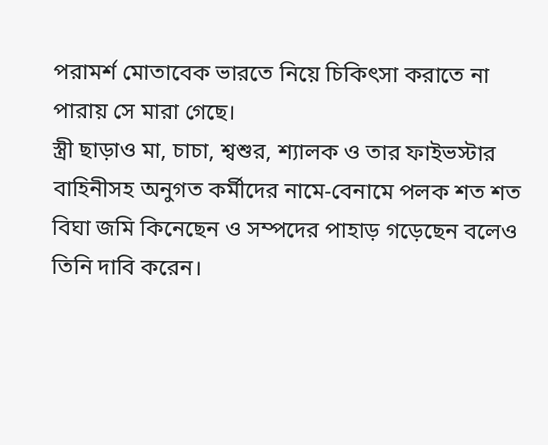পরামর্শ মোতাবেক ভারতে নিয়ে চিকিৎসা করাতে না পারায় সে মারা গেছে।
স্ত্রী ছাড়াও মা, চাচা, শ্বশুর, শ্যালক ও তার ফাইভস্টার বাহিনীসহ অনুগত কর্মীদের নামে-বেনামে পলক শত শত বিঘা জমি কিনেছেন ও সম্পদের পাহাড় গড়েছেন বলেও তিনি দাবি করেন।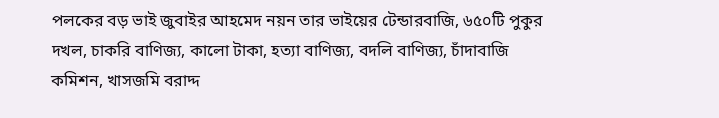পলকের বড় ভাই জুবাইর আহমেদ নয়ন তার ভাইয়ের টেন্ডারবাজি, ৬৫০টি পুকুর দখল, চাকরি বাণিজ্য, কালো টাকা, হত্যা বাণিজ্য, বদলি বাণিজ্য, চাঁদাবাজি কমিশন, খাসজমি বরাদ্দ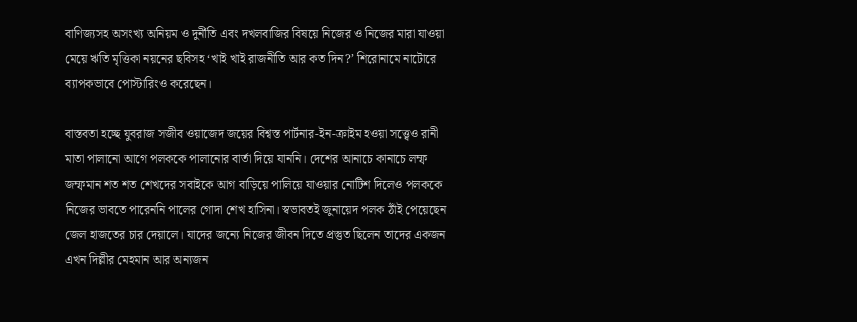বাণিজ্যসহ অসংখ্য অনিয়ম ও দুর্নীতি এবং দখলবাজির বিষয়ে নিজের ও নিজের মারা যাওয়া মেয়ে ঋতি মৃত্তিকা নয়নের ছবিসহ ‘খাই খাই রাজনীতি আর কত দিন?’ শিরোনামে নাটোরে ব্যাপকভাবে পোস্টারিংও করেছেন।

বাস্তবতা হচ্ছে যুবরাজ সজীব ওয়াজেদ জয়ের বিশ্বস্ত পার্টনার-ইন-ক্রাইম হওয়া সত্ত্বেও রানী মাতা পালানো আগে পলককে পালানোর বার্তা দিয়ে যাননি। দেশের আনাচে কানাচে লম্ফ জম্ফমান শত শত শেখদের সবাইকে আগ বাড়িয়ে পালিয়ে যাওয়ার নোটিশ দিলেও পলককে নিজের ভাবতে পারেননি পালের গোদা শেখ হাসিনা। স্বভাবতই জুনায়েদ পলক ঠাঁই পেয়েছেন জেল হাজতের চার দেয়ালে। যাদের জন্যে নিজের জীবন দিতে প্রস্তুত ছিলেন তাদের একজন এখন দিল্লীর মেহমান আর অন্যজন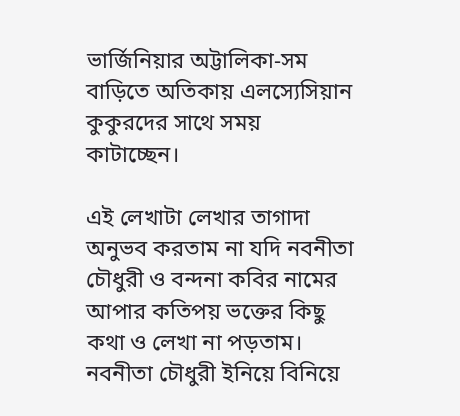ভার্জিনিয়ার অট্টালিকা-সম বাড়িতে অতিকায় এলস্যেসিয়ান কুকুরদের সাথে সময় কাটাচ্ছেন।

এই লেখাটা লেখার তাগাদা অনুভব করতাম না যদি নবনীতা চৌধুরী ও বন্দনা কবির নামের আপার কতিপয় ভক্তের কিছু কথা ও লেখা না পড়তাম। নবনীতা চৌধুরী ইনিয়ে বিনিয়ে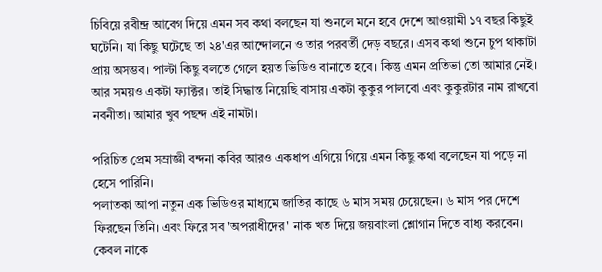চিবিয়ে রবীন্দ্র আবেগ দিয়ে এমন সব কথা বলছেন যা শুনলে মনে হবে দেশে আওয়ামী ১৭ বছর কিছুই ঘটেনি। যা কিছু ঘটেছে তা ২৪'এর আন্দোলনে ও তার পরবর্তী দেড় বছরে। এসব কথা শুনে চুপ থাকাটা প্রায় অসম্ভব। পাল্টা কিছু বলতে গেলে হয়ত ভিডিও বানাতে হবে। কিন্তু এমন প্রতিভা তো আমার নেই। আর সময়ও একটা ফ্যাক্টর। তাই সিদ্ধান্ত নিয়েছি বাসায় একটা কুকুর পালবো এবং কুকুরটার নাম রাখবো নবনীতা। আমার খুব পছন্দ এই নামটা।

পরিচিত প্রেম সম্রাজ্ঞী বন্দনা কবির আরও একধাপ এগিয়ে গিয়ে এমন কিছু কথা বলেছেন যা পড়ে না হেসে পারিনি।
পলাতকা আপা নতুন এক ভিডিওর মাধ্যমে জাতির কাছে ৬ মাস সময় চেয়েছেন। ৬ মাস পর দেশে ফিরছেন তিনি। এবং ফিরে সব 'অপরাধীদের' নাক খত দিয়ে জয়বাংলা শ্লোগান দিতে বাধ্য করবেন। কেবল নাকে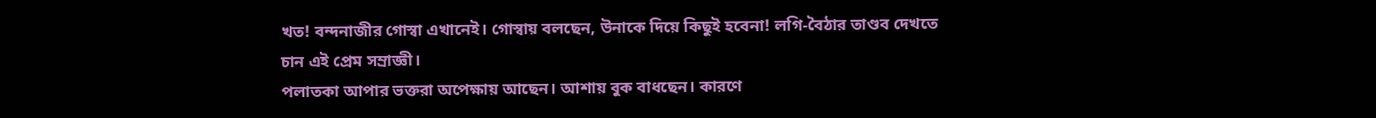খত! বন্দনাজীর গোস্বা এখানেই। গোস্বায় বলছেন, উনাকে দিয়ে কিছুই হবেনা! লগি-বৈঠার তাণ্ডব দেখতে চান এই প্রেম সম্রাজ্ঞী।
পলাতকা আপার ভক্তরা অপেক্ষায় আছেন। আশায় বুক বাধছেন। কারণে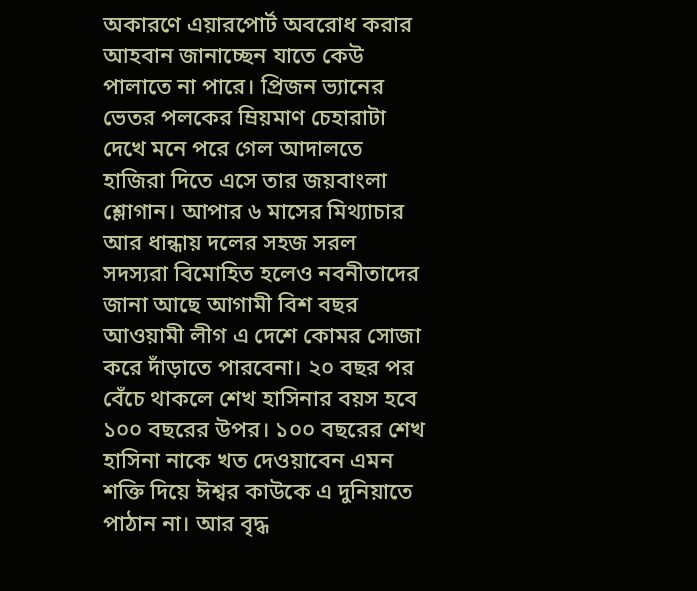অকারণে এয়ারপোর্ট অবরোধ করার আহবান জানাচ্ছেন যাতে কেউ পালাতে না পারে। প্রিজন ভ্যানের ভেতর পলকের ম্রিয়মাণ চেহারাটা দেখে মনে পরে গেল আদালতে হাজিরা দিতে এসে তার জয়বাংলা শ্লোগান। আপার ৬ মাসের মিথ্যাচার আর ধান্ধায় দলের সহজ সরল সদস্যরা বিমোহিত হলেও নবনীতাদের জানা আছে আগামী বিশ বছর আওয়ামী লীগ এ দেশে কোমর সোজা করে দাঁড়াতে পারবেনা। ২০ বছর পর বেঁচে থাকলে শেখ হাসিনার বয়স হবে ১০০ বছরের উপর। ১০০ বছরের শেখ হাসিনা নাকে খত দেওয়াবেন এমন শক্তি দিয়ে ঈশ্বর কাউকে এ দুনিয়াতে পাঠান না। আর বৃদ্ধ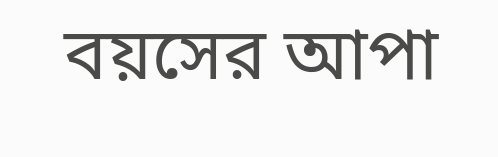বয়সের আপা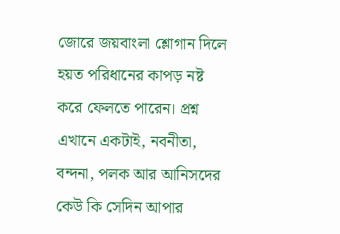জোরে জয়বাংলা শ্লোগান দিলে হয়ত পরিধানের কাপড় নষ্ট করে ফেলতে পারেন। প্রশ্ন এখানে একটাই, নবনীতা, বন্দনা, পলক আর আনিসদের কেউ কি সেদিন আপার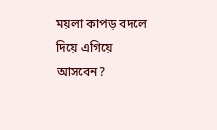ময়লা কাপড় বদলে দিয়ে এগিয়ে আসবেন?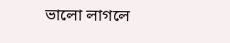ভালো লাগলে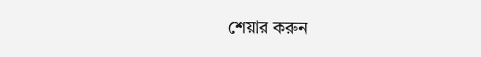শেয়ার করুন